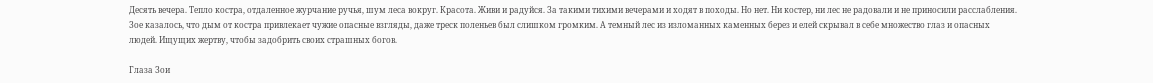Десять вечера. Тепло костра, отдаленное журчание ручья, шум леса вокруг. Красота. Живи и радуйся. За такими тихими вечерами и ходят в походы. Но нет. Ни костер, ни лес не радовали и не приносили расслабления. Зое казалось, что дым от костра привлекает чужие опасные взгляды, даже треск поленьев был слишком громким. А темный лес из изломанных каменных берез и елей скрывал в себе множество глаз и опасных людей. Ищущих жертву, чтобы задобрить своих страшных богов.

Глаза Зои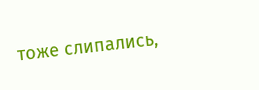тоже слипались,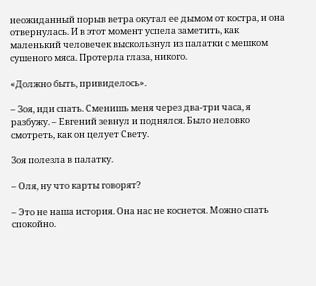неожиданный порыв ветра окутал ее дымом от костра, и она отвернулась. И в этот момент успела заметить, как маленький человечек выскользнул из палатки с мешком сушеного мяса. Протерла глаза, никого.

«Должно быть, привиделось».

– Зоя, иди спать. Сменишь меня через два-три часа, я разбужу. – Евгений зевнул и поднялся. Было неловко смотреть, как он целует Свету.

Зоя полезла в палатку.

– Оля, ну что карты говорят?

– Это не наша история. Она нас не коснется. Можно спать спокойно.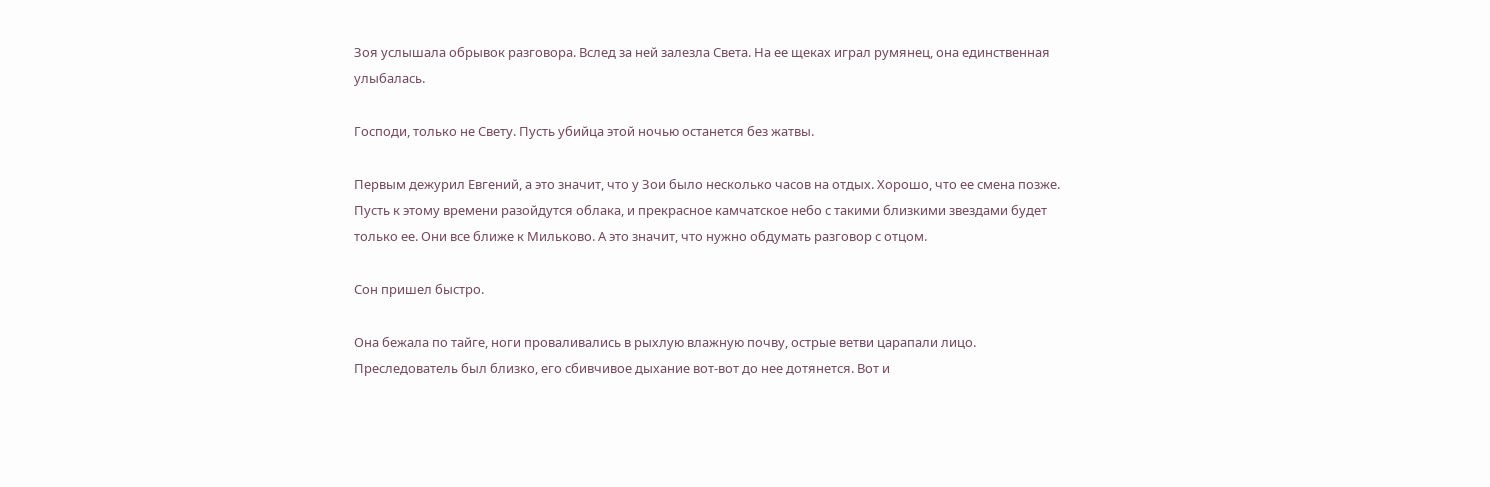Зоя услышала обрывок разговора. Вслед за ней залезла Света. На ее щеках играл румянец, она единственная улыбалась.

Господи, только не Свету. Пусть убийца этой ночью останется без жатвы.

Первым дежурил Евгений, а это значит, что у Зои было несколько часов на отдых. Хорошо, что ее смена позже. Пусть к этому времени разойдутся облака, и прекрасное камчатское небо с такими близкими звездами будет только ее. Они все ближе к Мильково. А это значит, что нужно обдумать разговор с отцом.

Сон пришел быстро.

Она бежала по тайге, ноги проваливались в рыхлую влажную почву, острые ветви царапали лицо. Преследователь был близко, его сбивчивое дыхание вот-вот до нее дотянется. Вот и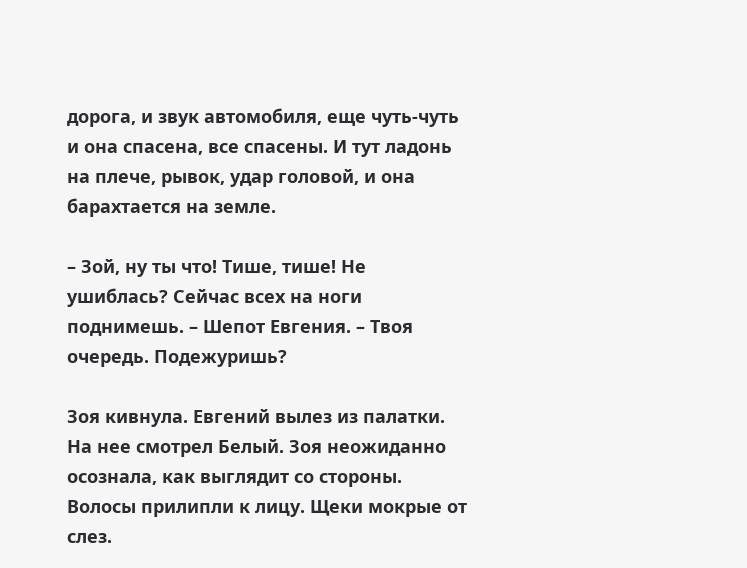дорога, и звук автомобиля, еще чуть-чуть и она спасена, все спасены. И тут ладонь на плече, рывок, удар головой, и она барахтается на земле.

– Зой, ну ты что! Тише, тише! Не ушиблась? Сейчас всех на ноги поднимешь. – Шепот Евгения. – Твоя очередь. Подежуришь?

Зоя кивнула. Евгений вылез из палатки. На нее смотрел Белый. Зоя неожиданно осознала, как выглядит со стороны. Волосы прилипли к лицу. Щеки мокрые от слез.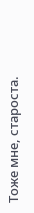Тоже мне, староста.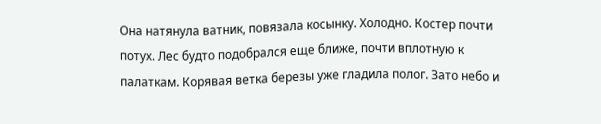Она натянула ватник, повязала косынку. Холодно. Костер почти потух. Лес будто подобрался еще ближе, почти вплотную к палаткам. Корявая ветка березы уже гладила полог. Зато небо и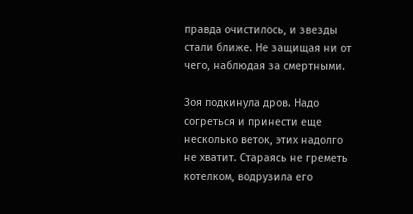правда очистилось, и звезды стали ближе. Не защищая ни от чего, наблюдая за смертными.

Зоя подкинула дров. Надо согреться и принести еще несколько веток, этих надолго не хватит. Стараясь не греметь котелком, водрузила его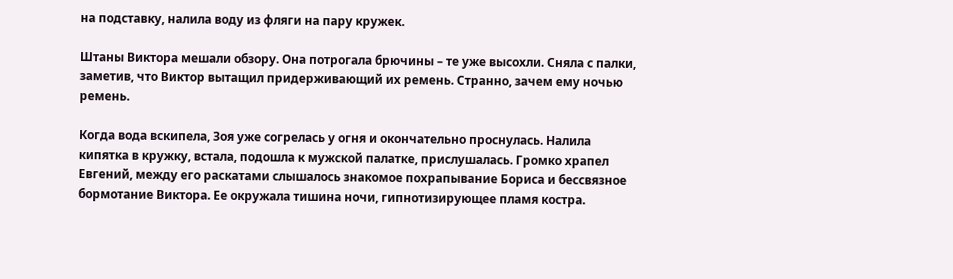на подставку, налила воду из фляги на пару кружек.

Штаны Виктора мешали обзору. Она потрогала брючины – те уже высохли. Сняла с палки, заметив, что Виктор вытащил придерживающий их ремень. Странно, зачем ему ночью ремень.

Когда вода вскипела, Зоя уже согрелась у огня и окончательно проснулась. Налила кипятка в кружку, встала, подошла к мужской палатке, прислушалась. Громко храпел Евгений, между его раскатами слышалось знакомое похрапывание Бориса и бессвязное бормотание Виктора. Ее окружала тишина ночи, гипнотизирующее пламя костра.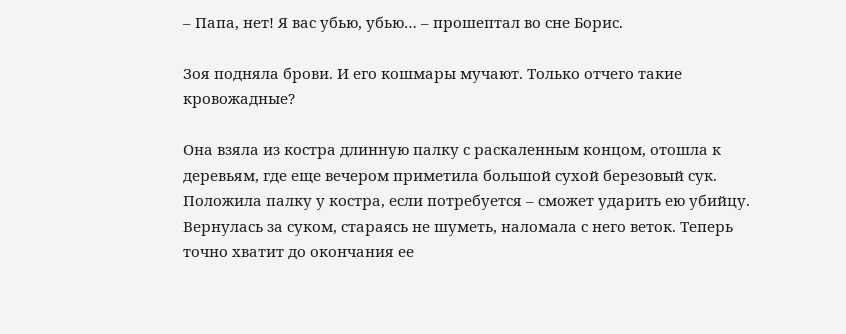– Папа, нет! Я вас убью, убью… – прошептал во сне Борис.

Зоя подняла брови. И его кошмары мучают. Только отчего такие кровожадные?

Она взяла из костра длинную палку с раскаленным концом, отошла к деревьям, где еще вечером приметила большой сухой березовый сук. Положила палку у костра, если потребуется – сможет ударить ею убийцу. Вернулась за суком, стараясь не шуметь, наломала с него веток. Теперь точно хватит до окончания ее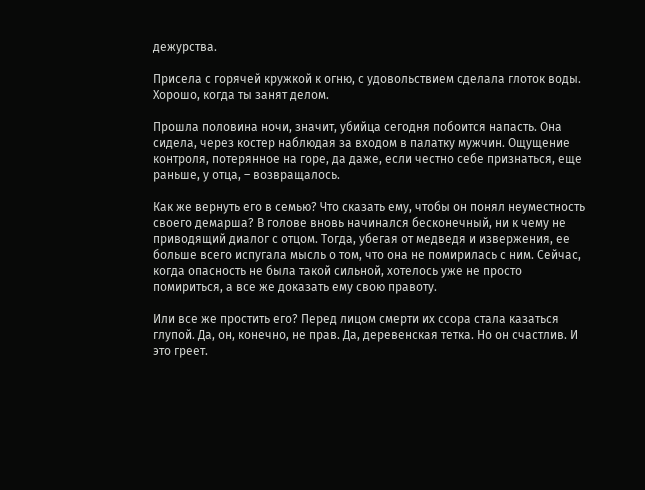дежурства.

Присела с горячей кружкой к огню, с удовольствием сделала глоток воды. Хорошо, когда ты занят делом.

Прошла половина ночи, значит, убийца сегодня побоится напасть. Она сидела, через костер наблюдая за входом в палатку мужчин. Ощущение контроля, потерянное на горе, да даже, если честно себе признаться, еще раньше, у отца, – возвращалось.

Как же вернуть его в семью? Что сказать ему, чтобы он понял неуместность своего демарша? В голове вновь начинался бесконечный, ни к чему не приводящий диалог с отцом. Тогда, убегая от медведя и извержения, ее больше всего испугала мысль о том, что она не помирилась с ним. Сейчас, когда опасность не была такой сильной, хотелось уже не просто помириться, а все же доказать ему свою правоту.

Или все же простить его? Перед лицом смерти их ссора стала казаться глупой. Да, он, конечно, не прав. Да, деревенская тетка. Но он счастлив. И это греет.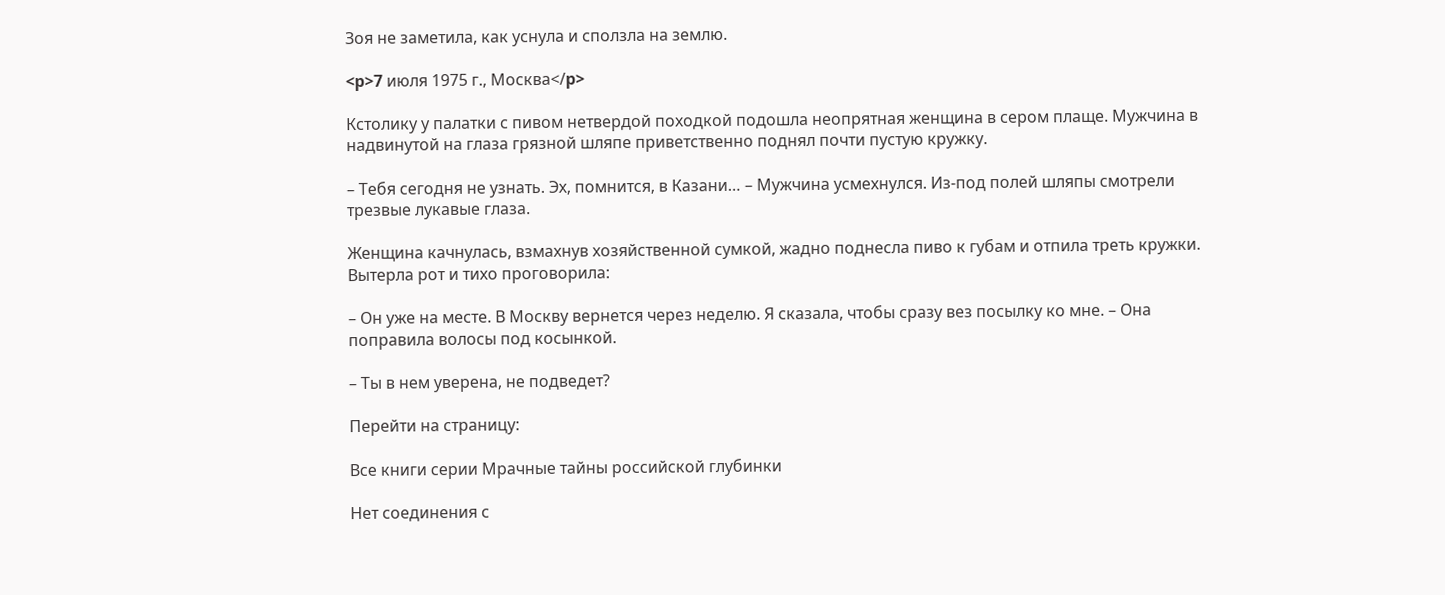Зоя не заметила, как уснула и сползла на землю.

<p>7 июля 1975 г., Москва</p>

Кстолику у палатки с пивом нетвердой походкой подошла неопрятная женщина в сером плаще. Мужчина в надвинутой на глаза грязной шляпе приветственно поднял почти пустую кружку.

– Тебя сегодня не узнать. Эх, помнится, в Казани… – Мужчина усмехнулся. Из-под полей шляпы смотрели трезвые лукавые глаза.

Женщина качнулась, взмахнув хозяйственной сумкой, жадно поднесла пиво к губам и отпила треть кружки. Вытерла рот и тихо проговорила:

– Он уже на месте. В Москву вернется через неделю. Я сказала, чтобы сразу вез посылку ко мне. – Она поправила волосы под косынкой.

– Ты в нем уверена, не подведет?

Перейти на страницу:

Все книги серии Мрачные тайны российской глубинки

Нет соединения с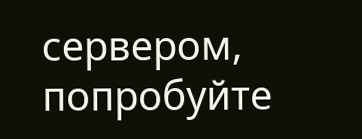сервером, попробуйте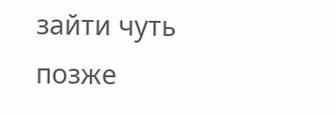зайти чуть позже